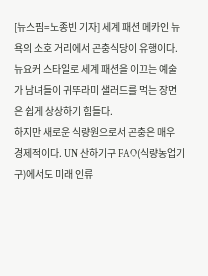[뉴스핌=노종빈 기자] 세계 패션 메카인 뉴욕의 소호 거리에서 곤충식당이 유행이다.
뉴요커 스타일로 세계 패션을 이끄는 예술가 남녀들이 귀뚜라미 샐러드를 먹는 장면은 쉽게 상상하기 힘들다.
하지만 새로운 식량원으로서 곤충은 매우 경제적이다. UN 산하기구 FAO(식량농업기구)에서도 미래 인류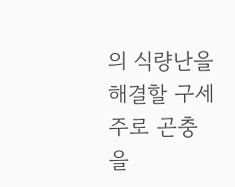의 식량난을 해결할 구세주로 곤충을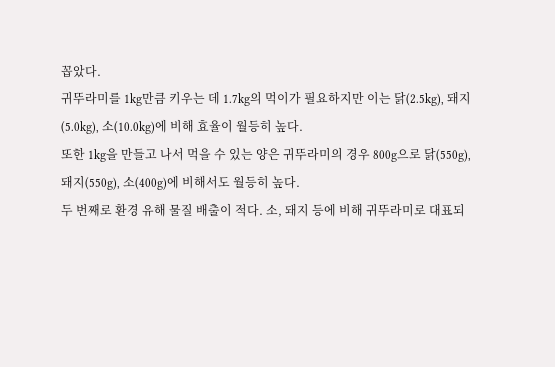꼽았다.
귀뚜라미를 1kg만큼 키우는 데 1.7kg의 먹이가 필요하지만 이는 닭(2.5kg), 돼지(5.0kg), 소(10.0kg)에 비해 효율이 월등히 높다.
또한 1kg을 만들고 나서 먹을 수 있는 양은 귀뚜라미의 경우 800g으로 닭(550g), 돼지(550g), 소(400g)에 비해서도 월등히 높다.
두 번째로 환경 유해 물질 배출이 적다. 소, 돼지 등에 비해 귀뚜라미로 대표되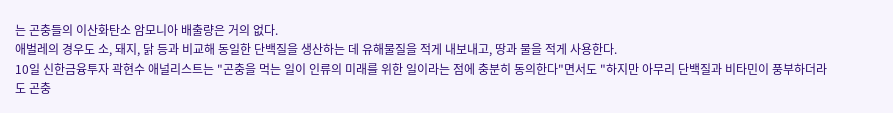는 곤충들의 이산화탄소 암모니아 배출량은 거의 없다.
애벌레의 경우도 소, 돼지, 닭 등과 비교해 동일한 단백질을 생산하는 데 유해물질을 적게 내보내고, 땅과 물을 적게 사용한다.
10일 신한금융투자 곽현수 애널리스트는 "곤충을 먹는 일이 인류의 미래를 위한 일이라는 점에 충분히 동의한다"면서도 "하지만 아무리 단백질과 비타민이 풍부하더라도 곤충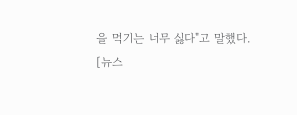을 먹기는 너무 싫다"고 말했다.
[뉴스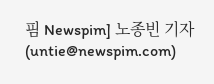핌 Newspim] 노종빈 기자 (untie@newspim.com)